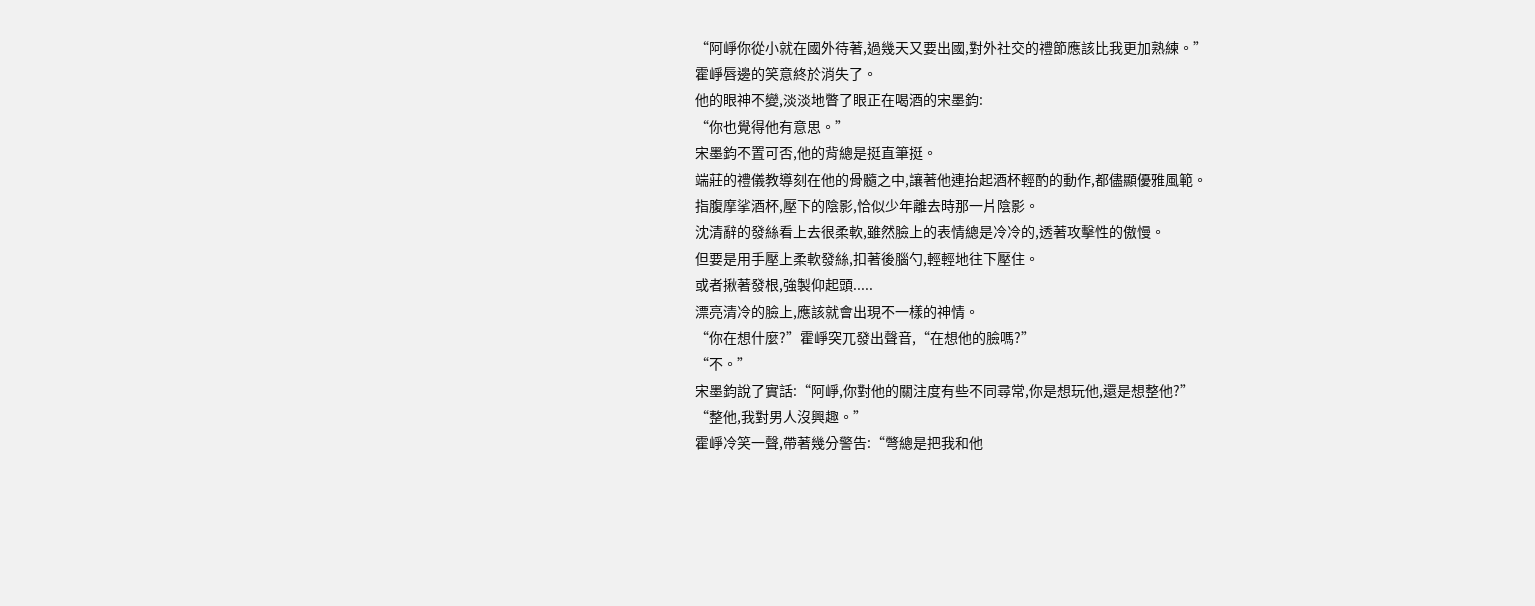“阿崢你從小就在國外待著,過幾天又要出國,對外社交的禮節應該比我更加熟練。”
霍崢唇邊的笑意終於消失了。
他的眼神不變,淡淡地瞥了眼正在喝酒的宋墨鈞:
“你也覺得他有意思。”
宋墨鈞不置可否,他的背總是挺直筆挺。
端莊的禮儀教導刻在他的骨髓之中,讓著他連抬起酒杯輕酌的動作,都儘顯優雅風範。
指腹摩挲酒杯,壓下的陰影,恰似少年離去時那一片陰影。
沈清辭的發絲看上去很柔軟,雖然臉上的表情總是冷冷的,透著攻擊性的傲慢。
但要是用手壓上柔軟發絲,扣著後腦勺,輕輕地往下壓住。
或者揪著發根,強製仰起頭.....
漂亮清冷的臉上,應該就會出現不一樣的神情。
“你在想什麼?”霍崢突兀發出聲音,“在想他的臉嗎?”
“不。”
宋墨鈞說了實話:“阿崢,你對他的關注度有些不同尋常,你是想玩他,還是想整他?”
“整他,我對男人沒興趣。”
霍崢冷笑一聲,帶著幾分警告:“彆總是把我和他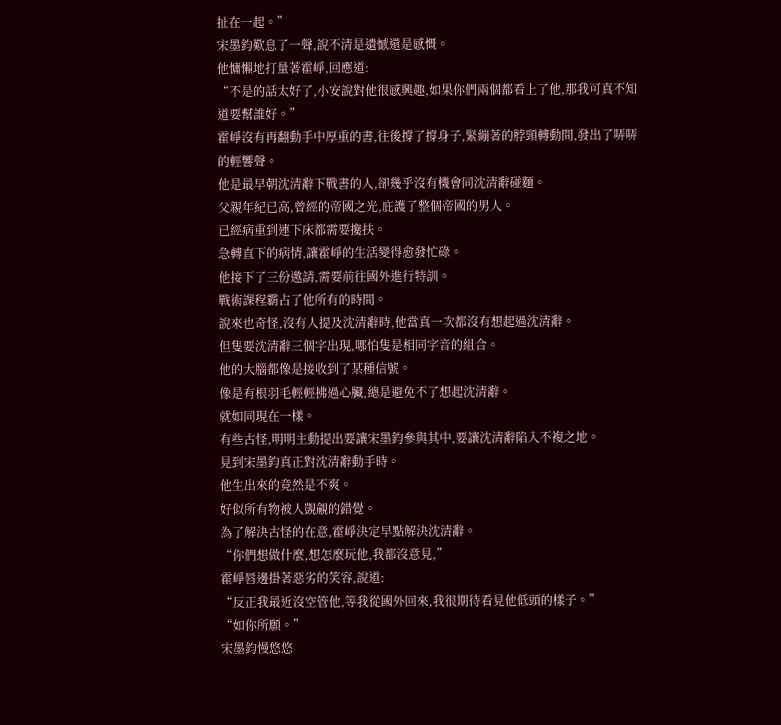扯在一起。”
宋墨鈞歎息了一聲,說不清是遺憾還是感慨。
他慵懶地打量著霍崢,回應道:
“不是的話太好了,小安說對他很感興趣,如果你們兩個都看上了他,那我可真不知道要幫誰好。”
霍崢沒有再翻動手中厚重的書,往後撐了撐身子,緊繃著的脖頸轉動間,發出了哢哢的輕響聲。
他是最早朝沈清辭下戰書的人,卻幾乎沒有機會同沈清辭碰麵。
父親年紀已高,曾經的帝國之光,庇護了整個帝國的男人。
已經病重到連下床都需要攙扶。
急轉直下的病情,讓霍崢的生活變得愈發忙碌。
他接下了三份邀請,需要前往國外進行特訓。
戰術課程霸占了他所有的時間。
說來也奇怪,沒有人提及沈清辭時,他當真一次都沒有想起過沈清辭。
但隻要沈清辭三個字出現,哪怕隻是相同字音的組合。
他的大腦都像是接收到了某種信號。
像是有根羽毛輕輕拂過心臟,總是避免不了想起沈清辭。
就如同現在一樣。
有些古怪,明明主動提出要讓宋墨鈞參與其中,要讓沈清辭陷入不複之地。
見到宋墨鈞真正對沈清辭動手時。
他生出來的竟然是不爽。
好似所有物被人覬覦的錯覺。
為了解決古怪的在意,霍崢決定早點解決沈清辭。
“你們想做什麼,想怎麼玩他,我都沒意見,”
霍崢唇邊掛著惡劣的笑容,說道:
“反正我最近沒空管他,等我從國外回來,我很期待看見他低頭的樣子。”
“如你所願。”
宋墨鈞慢悠悠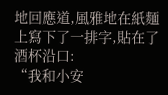地回應道,風雅地在紙麵上寫下了一排字,貼在了酒杯沿口:
“我和小安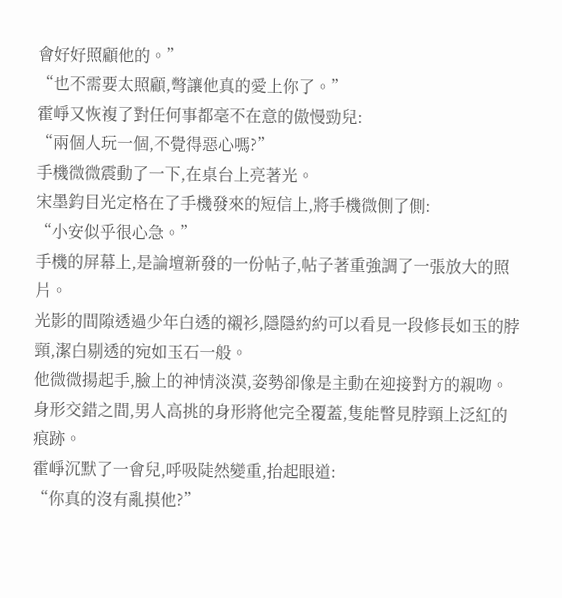會好好照顧他的。”
“也不需要太照顧,彆讓他真的愛上你了。”
霍崢又恢複了對任何事都毫不在意的傲慢勁兒:
“兩個人玩一個,不覺得惡心嗎?”
手機微微震動了一下,在桌台上亮著光。
宋墨鈞目光定格在了手機發來的短信上,將手機微側了側:
“小安似乎很心急。”
手機的屏幕上,是論壇新發的一份帖子,帖子著重強調了一張放大的照片。
光影的間隙透過少年白透的襯衫,隱隱約約可以看見一段修長如玉的脖頸,潔白剔透的宛如玉石一般。
他微微揚起手,臉上的神情淡漠,姿勢卻像是主動在迎接對方的親吻。
身形交錯之間,男人高挑的身形將他完全覆蓋,隻能瞥見脖頸上泛紅的痕跡。
霍崢沉默了一會兒,呼吸陡然變重,抬起眼道:
“你真的沒有亂摸他?”